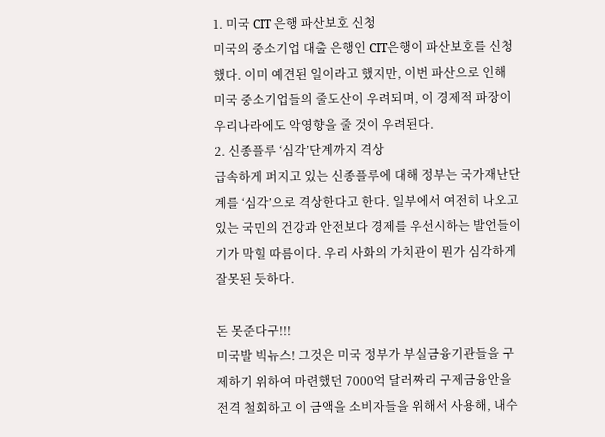1. 미국 CIT 은행 파산보호 신청
미국의 중소기업 대출 은행인 CIT은행이 파산보호를 신청했다. 이미 예견된 일이라고 했지만, 이번 파산으로 인해 미국 중소기업들의 줄도산이 우려되며, 이 경제적 파장이 우리나라에도 악영향을 줄 것이 우려된다.
2. 신종플루 ‘심각’단계까지 격상
급속하게 퍼지고 있는 신종플루에 대해 정부는 국가재난단계를 ‘심각’으로 격상한다고 한다. 일부에서 여전히 나오고 있는 국민의 건강과 안전보다 경제를 우선시하는 발언들이 기가 막힐 따름이다. 우리 사화의 가치관이 뭔가 심각하게 잘못된 듯하다.

돈 못준다구!!!
미국발 빅뉴스! 그것은 미국 정부가 부실금융기관들을 구제하기 위하여 마련했던 7000억 달러짜리 구제금융안을 전격 철회하고 이 금액을 소비자들을 위해서 사용해, 내수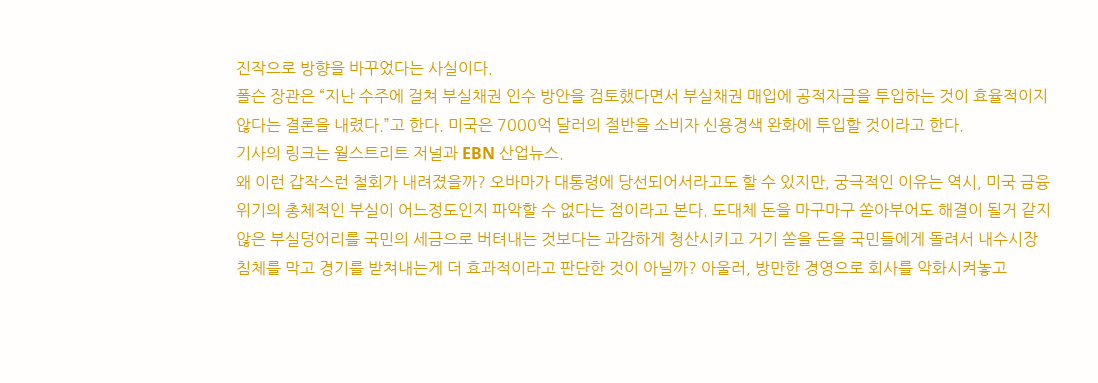진작으로 방향을 바꾸었다는 사실이다.
폴슨 장관은 “지난 수주에 걸쳐 부실채권 인수 방안을 검토했다면서 부실채권 매입에 공적자금을 투입하는 것이 효율적이지 않다는 결론을 내렸다.”고 한다. 미국은 7000억 달러의 절반을 소비자 신용경색 완화에 투입할 것이라고 한다.
기사의 링크는 월스트리트 저널과 EBN 산업뉴스.
왜 이런 갑작스런 철회가 내려졌을까? 오바마가 대통령에 당선되어서라고도 할 수 있지만, 궁극적인 이유는 역시, 미국 금융위기의 총체적인 부실이 어느정도인지 파악할 수 없다는 점이라고 본다. 도대체 돈을 마구마구 쏟아부어도 해결이 될거 같지 않은 부실덩어리를 국민의 세금으로 버텨내는 것보다는 과감하게 청산시키고 거기 쏟을 돈을 국민들에게 돌려서 내수시장 침체를 막고 경기를 받쳐내는게 더 효과적이라고 판단한 것이 아닐까? 아울러, 방만한 경영으로 회사를 악화시켜놓고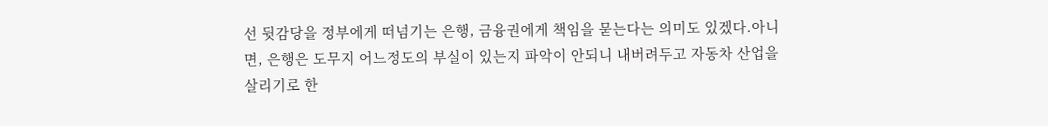선 뒷감당을 정부에게 떠넘기는 은행, 금융권에게 책임을 묻는다는 의미도 있겠다.아니면, 은행은 도무지 어느정도의 부실이 있는지 파악이 안되니 내버려두고 자동차 산업을 살리기로 한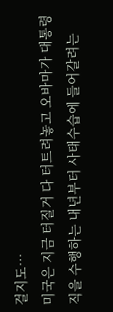걸지도…
미국은 지금 터질거 다 터트려놓고 오바마가 대통령직을 수행하는 내년부터 사태수습에 들어갈려는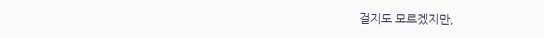걸지도 모르겠지만,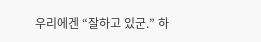우리에겐 “잘하고 있군.” 하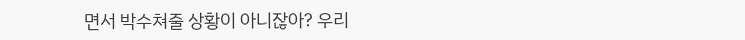면서 박수쳐줄 상황이 아니잖아? 우리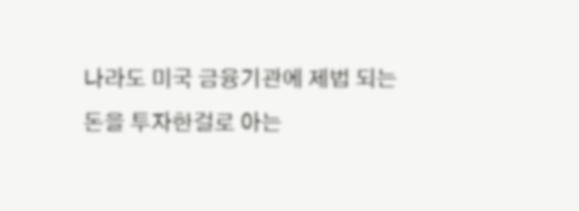나라도 미국 금융기관에 제법 되는 돈을 투자한걸로 아는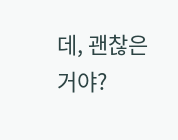데, 괜찮은거야?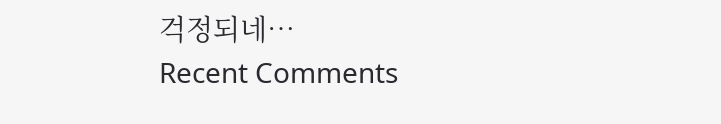걱정되네…
Recent Comments